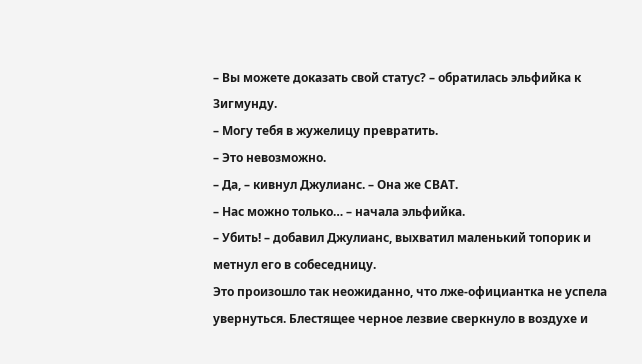– Вы можете доказать свой статус? – обратилась эльфийка к Зигмунду.
– Могу тебя в жужелицу превратить.
– Это невозможно.
– Да, – кивнул Джулианс. – Она же СВАТ.
– Нас можно только… – начала эльфийка.
– Убить! – добавил Джулианс, выхватил маленький топорик и метнул его в собеседницу.
Это произошло так неожиданно, что лже-официантка не успела увернуться. Блестящее черное лезвие сверкнуло в воздухе и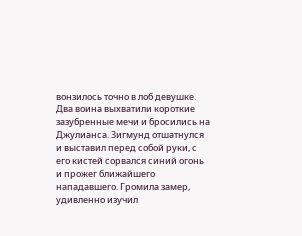вонзилось точно в лоб девушке. Два воина выхватили короткие зазубренные мечи и бросились на Джулианса. Зигмунд отшатнулся и выставил перед собой руки, с его кистей сорвался синий огонь и прожег ближайшего нападавшего. Громила замер, удивленно изучил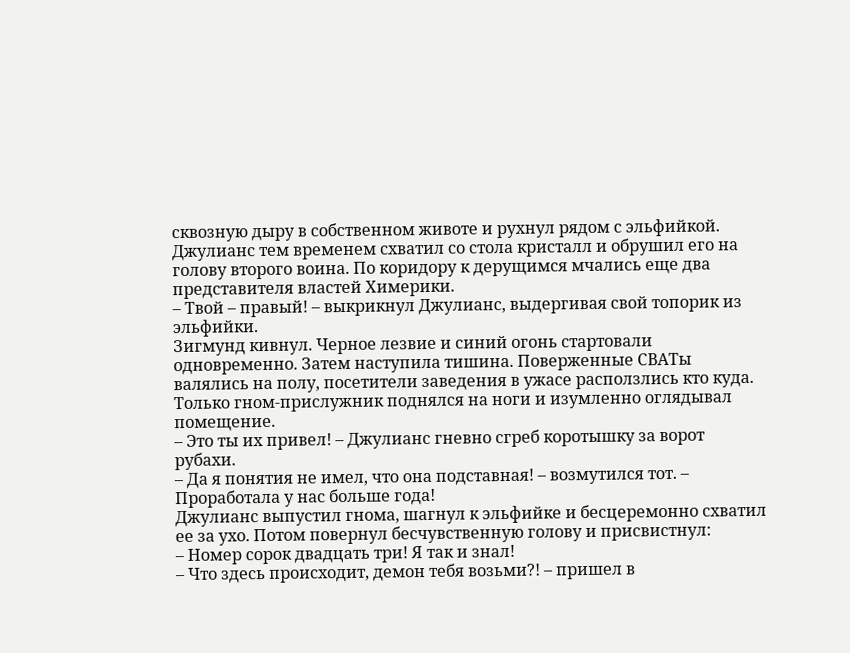сквозную дыру в собственном животе и рухнул рядом с эльфийкой. Джулианс тем временем схватил со стола кристалл и обрушил его на голову второго воина. По коридору к дерущимся мчались еще два представителя властей Химерики.
– Твой – правый! – выкрикнул Джулианс, выдергивая свой топорик из эльфийки.
Зигмунд кивнул. Черное лезвие и синий огонь стартовали одновременно. Затем наступила тишина. Поверженные СВАТы валялись на полу, посетители заведения в ужасе расползлись кто куда. Только гном-прислужник поднялся на ноги и изумленно оглядывал помещение.
– Это ты их привел! – Джулианс гневно сгреб коротышку за ворот рубахи.
– Да я понятия не имел, что она подставная! – возмутился тот. – Проработала у нас больше года!
Джулианс выпустил гнома, шагнул к эльфийке и бесцеремонно схватил ее за ухо. Потом повернул бесчувственную голову и присвистнул:
– Номер сорок двадцать три! Я так и знал!
– Что здесь происходит, демон тебя возьми?! – пришел в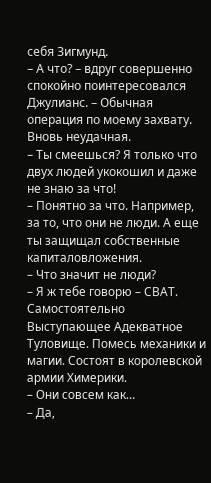себя Зигмунд.
– А что? – вдруг совершенно спокойно поинтересовался Джулианс. – Обычная операция по моему захвату. Вновь неудачная.
– Ты смеешься? Я только что двух людей укокошил и даже не знаю за что!
– Понятно за что. Например, за то, что они не люди. А еще ты защищал собственные капиталовложения.
– Что значит не люди?
– Я ж тебе говорю – СВАТ. Самостоятельно Выступающее Адекватное Туловище. Помесь механики и магии. Состоят в королевской армии Химерики.
– Они совсем как…
– Да,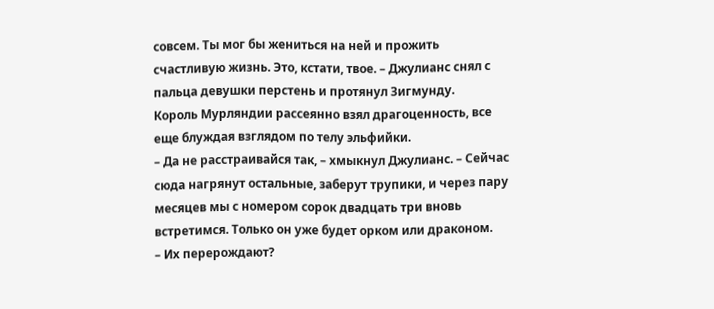совсем. Ты мог бы жениться на ней и прожить счастливую жизнь. Это, кстати, твое. – Джулианс снял с пальца девушки перстень и протянул Зигмунду.
Король Мурляндии рассеянно взял драгоценность, все еще блуждая взглядом по телу эльфийки.
– Да не расстраивайся так, – хмыкнул Джулианс. – Сейчас сюда нагрянут остальные, заберут трупики, и через пару месяцев мы с номером сорок двадцать три вновь встретимся. Только он уже будет орком или драконом.
– Их перерождают?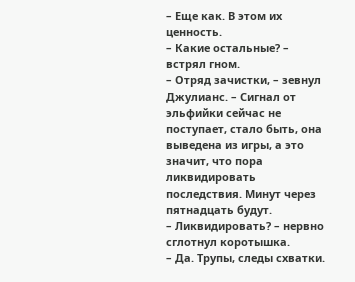– Еще как. В этом их ценность.
– Какие остальные? – встрял гном.
– Отряд зачистки, – зевнул Джулианс. – Сигнал от эльфийки сейчас не поступает, стало быть, она выведена из игры, а это значит, что пора ликвидировать последствия. Минут через пятнадцать будут.
– Ликвидировать? – нервно сглотнул коротышка.
– Да. Трупы, следы схватки.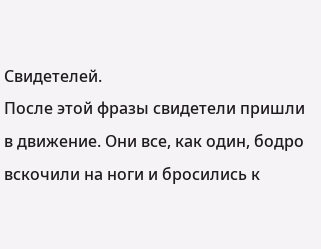Свидетелей.
После этой фразы свидетели пришли в движение. Они все, как один, бодро вскочили на ноги и бросились к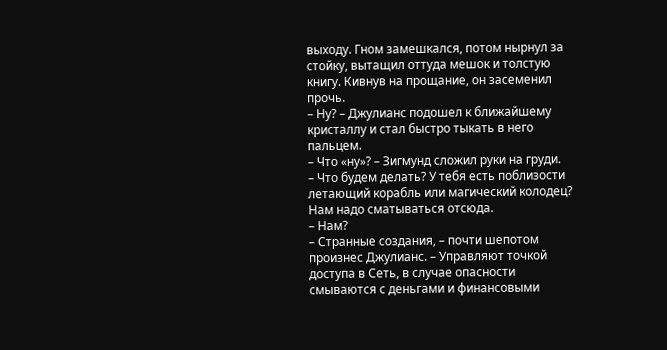выходу. Гном замешкался, потом нырнул за стойку, вытащил оттуда мешок и толстую книгу. Кивнув на прощание, он засеменил прочь.
– Ну? – Джулианс подошел к ближайшему кристаллу и стал быстро тыкать в него пальцем.
– Что «ну»? – Зигмунд сложил руки на груди.
– Что будем делать? У тебя есть поблизости летающий корабль или магический колодец? Нам надо сматываться отсюда.
– Нам?
– Странные создания, – почти шепотом произнес Джулианс. – Управляют точкой доступа в Сеть, в случае опасности смываются с деньгами и финансовыми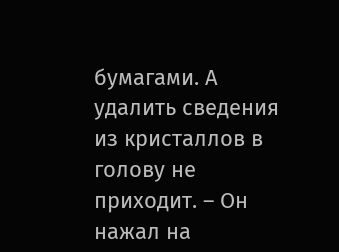бумагами. А удалить сведения из кристаллов в голову не приходит. – Он нажал на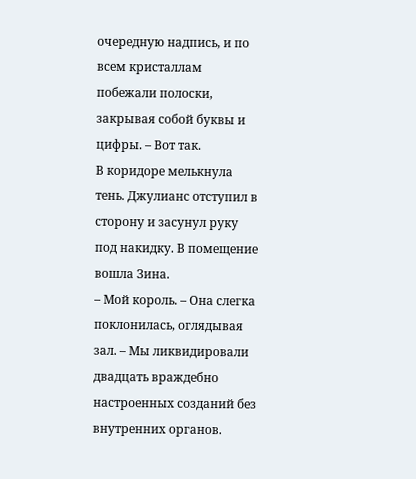очередную надпись, и по всем кристаллам побежали полоски, закрывая собой буквы и цифры. – Вот так.
В коридоре мелькнула тень. Джулианс отступил в сторону и засунул руку под накидку. В помещение вошла Зина.
– Мой король. – Она слегка поклонилась, оглядывая зал. – Мы ликвидировали двадцать враждебно настроенных созданий без внутренних органов.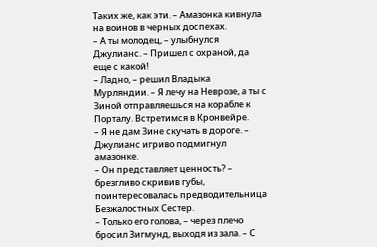Таких же, как эти. – Амазонка кивнула на воинов в черных доспехах.
– А ты молодец, – улыбнулся Джулианс. – Пришел с охраной, да еще с какой!
– Ладно, – решил Владыка Мурляндии. – Я лечу на Неврозе, а ты с Зиной отправляешься на корабле к Порталу. Встретимся в Кронвейре.
– Я не дам Зине скучать в дороге. – Джулианс игриво подмигнул амазонке.
– Он представляет ценность? – брезгливо скривив губы, поинтересовалась предводительница Безжалостных Сестер.
– Только его голова, – через плечо бросил Зигмунд, выходя из зала. – С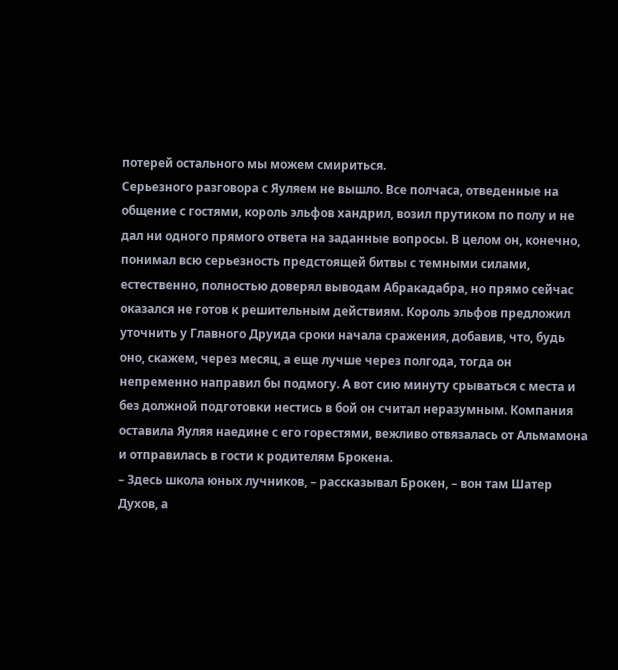потерей остального мы можем смириться.
Серьезного разговора с Яуляем не вышло. Все полчаса, отведенные на общение с гостями, король эльфов хандрил, возил прутиком по полу и не дал ни одного прямого ответа на заданные вопросы. В целом он, конечно, понимал всю серьезность предстоящей битвы с темными силами, естественно, полностью доверял выводам Абракадабра, но прямо сейчас оказался не готов к решительным действиям. Король эльфов предложил уточнить у Главного Друида сроки начала сражения, добавив, что, будь оно, скажем, через месяц, а еще лучше через полгода, тогда он непременно направил бы подмогу. А вот сию минуту срываться с места и без должной подготовки нестись в бой он считал неразумным. Компания оставила Яуляя наедине с его горестями, вежливо отвязалась от Альмамона и отправилась в гости к родителям Брокена.
– Здесь школа юных лучников, – рассказывал Брокен, – вон там Шатер Духов, а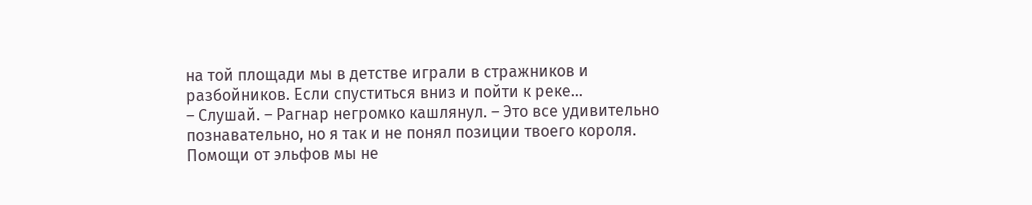на той площади мы в детстве играли в стражников и разбойников. Если спуститься вниз и пойти к реке…
– Слушай. – Рагнар негромко кашлянул. – Это все удивительно познавательно, но я так и не понял позиции твоего короля. Помощи от эльфов мы не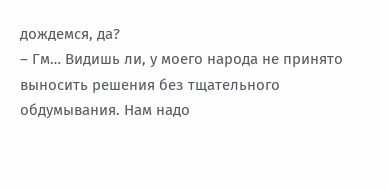дождемся, да?
– Гм… Видишь ли, у моего народа не принято выносить решения без тщательного обдумывания. Нам надо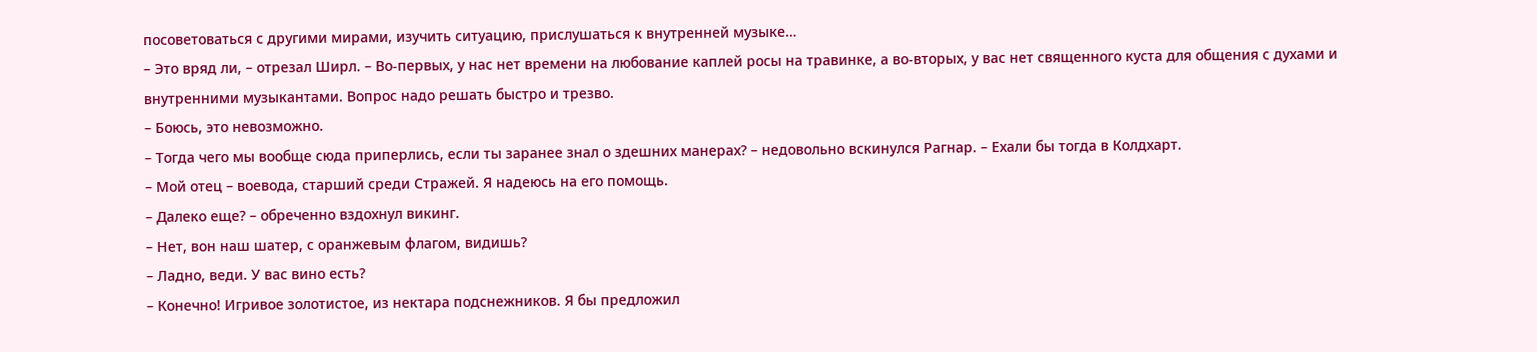посоветоваться с другими мирами, изучить ситуацию, прислушаться к внутренней музыке…
– Это вряд ли, – отрезал Ширл. – Во-первых, у нас нет времени на любование каплей росы на травинке, а во-вторых, у вас нет священного куста для общения с духами и внутренними музыкантами. Вопрос надо решать быстро и трезво.
– Боюсь, это невозможно.
– Тогда чего мы вообще сюда приперлись, если ты заранее знал о здешних манерах? – недовольно вскинулся Рагнар. – Ехали бы тогда в Колдхарт.
– Мой отец – воевода, старший среди Стражей. Я надеюсь на его помощь.
– Далеко еще? – обреченно вздохнул викинг.
– Нет, вон наш шатер, с оранжевым флагом, видишь?
– Ладно, веди. У вас вино есть?
– Конечно! Игривое золотистое, из нектара подснежников. Я бы предложил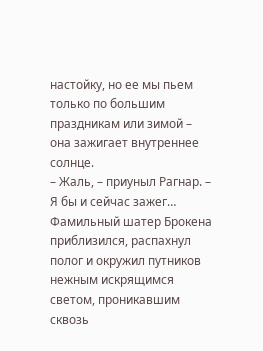настойку, но ее мы пьем только по большим праздникам или зимой – она зажигает внутреннее солнце.
– Жаль, – приуныл Рагнар. – Я бы и сейчас зажег…
Фамильный шатер Брокена приблизился, распахнул полог и окружил путников нежным искрящимся светом, проникавшим сквозь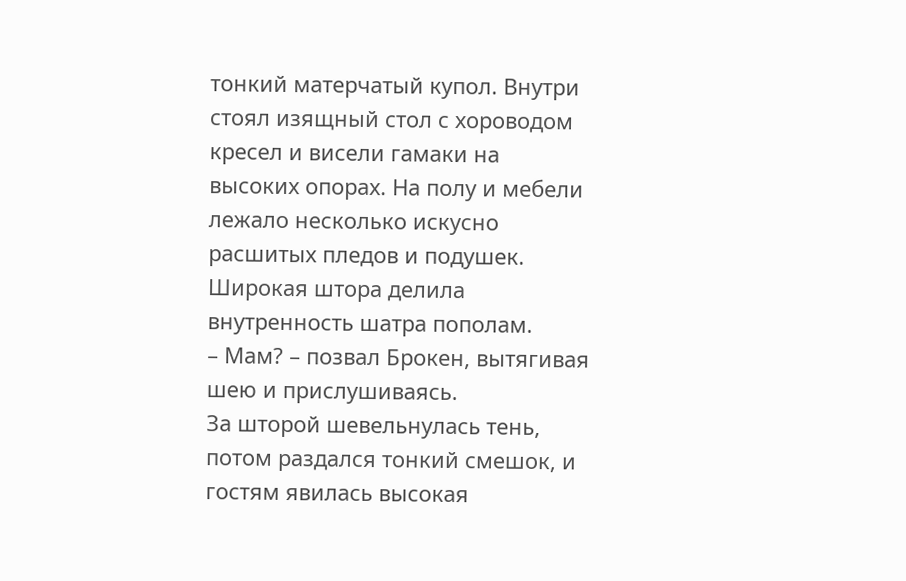тонкий матерчатый купол. Внутри стоял изящный стол с хороводом кресел и висели гамаки на высоких опорах. На полу и мебели лежало несколько искусно расшитых пледов и подушек. Широкая штора делила внутренность шатра пополам.
– Мам? – позвал Брокен, вытягивая шею и прислушиваясь.
За шторой шевельнулась тень, потом раздался тонкий смешок, и гостям явилась высокая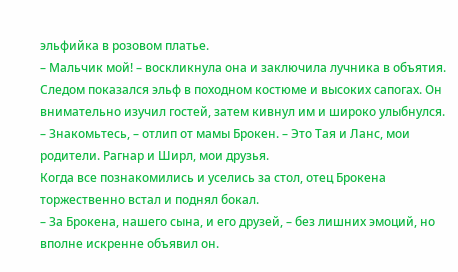эльфийка в розовом платье.
– Мальчик мой! – воскликнула она и заключила лучника в объятия.
Следом показался эльф в походном костюме и высоких сапогах. Он внимательно изучил гостей, затем кивнул им и широко улыбнулся.
– Знакомьтесь, – отлип от мамы Брокен. – Это Тая и Ланс, мои родители. Рагнар и Ширл, мои друзья.
Когда все познакомились и уселись за стол, отец Брокена торжественно встал и поднял бокал.
– За Брокена, нашего сына, и его друзей, – без лишних эмоций, но вполне искренне объявил он.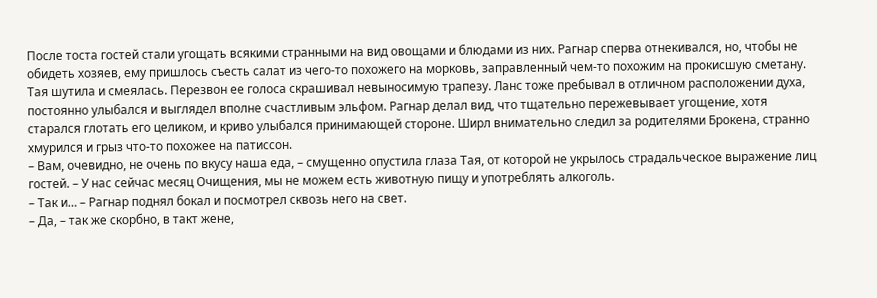После тоста гостей стали угощать всякими странными на вид овощами и блюдами из них. Рагнар сперва отнекивался, но, чтобы не обидеть хозяев, ему пришлось съесть салат из чего-то похожего на морковь, заправленный чем-то похожим на прокисшую сметану. Тая шутила и смеялась. Перезвон ее голоса скрашивал невыносимую трапезу. Ланс тоже пребывал в отличном расположении духа, постоянно улыбался и выглядел вполне счастливым эльфом. Рагнар делал вид, что тщательно пережевывает угощение, хотя старался глотать его целиком, и криво улыбался принимающей стороне. Ширл внимательно следил за родителями Брокена, странно хмурился и грыз что-то похожее на патиссон.
– Вам, очевидно, не очень по вкусу наша еда, – смущенно опустила глаза Тая, от которой не укрылось страдальческое выражение лиц гостей. – У нас сейчас месяц Очищения, мы не можем есть животную пищу и употреблять алкоголь.
– Так и… – Рагнар поднял бокал и посмотрел сквозь него на свет.
– Да, – так же скорбно, в такт жене,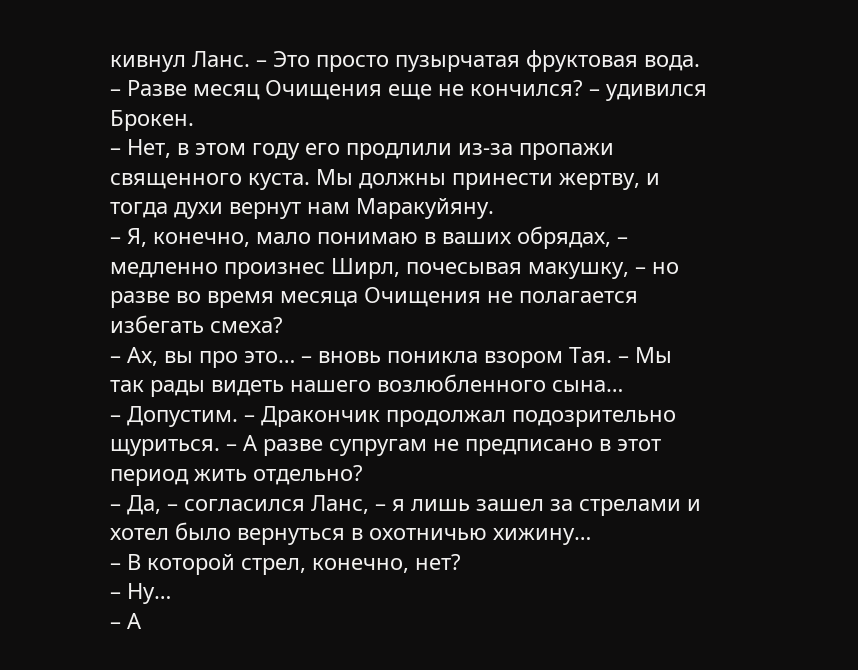кивнул Ланс. – Это просто пузырчатая фруктовая вода.
– Разве месяц Очищения еще не кончился? – удивился Брокен.
– Нет, в этом году его продлили из-за пропажи священного куста. Мы должны принести жертву, и тогда духи вернут нам Маракуйяну.
– Я, конечно, мало понимаю в ваших обрядах, – медленно произнес Ширл, почесывая макушку, – но разве во время месяца Очищения не полагается избегать смеха?
– Ах, вы про это… – вновь поникла взором Тая. – Мы так рады видеть нашего возлюбленного сына…
– Допустим. – Дракончик продолжал подозрительно щуриться. – А разве супругам не предписано в этот период жить отдельно?
– Да, – согласился Ланс, – я лишь зашел за стрелами и хотел было вернуться в охотничью хижину…
– В которой стрел, конечно, нет?
– Ну…
– А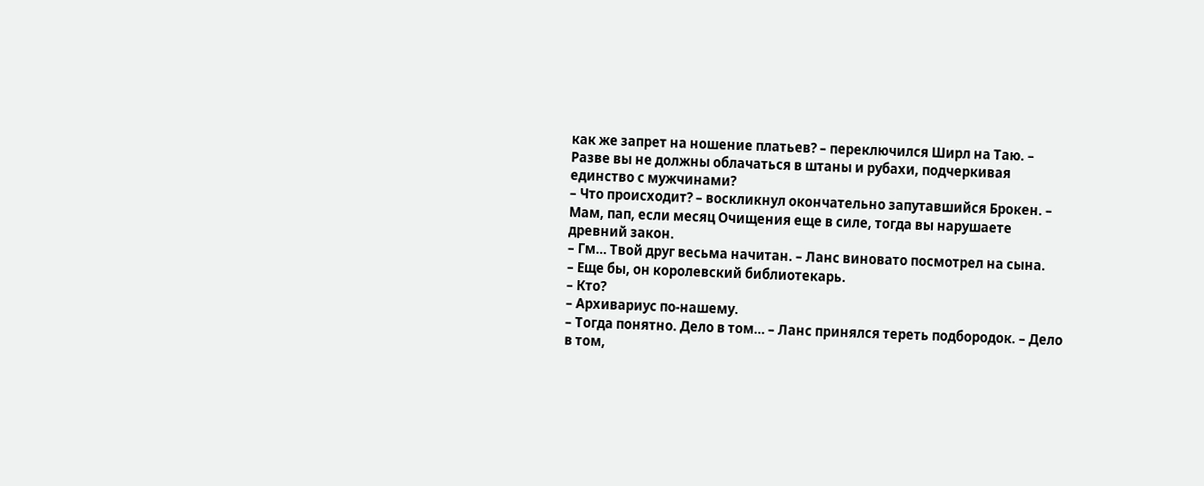как же запрет на ношение платьев? – переключился Ширл на Таю. – Разве вы не должны облачаться в штаны и рубахи, подчеркивая единство с мужчинами?
– Что происходит? – воскликнул окончательно запутавшийся Брокен. – Мам, пап, если месяц Очищения еще в силе, тогда вы нарушаете древний закон.
– Гм… Твой друг весьма начитан. – Ланс виновато посмотрел на сына.
– Еще бы, он королевский библиотекарь.
– Кто?
– Архивариус по-нашему.
– Тогда понятно. Дело в том… – Ланс принялся тереть подбородок. – Дело в том,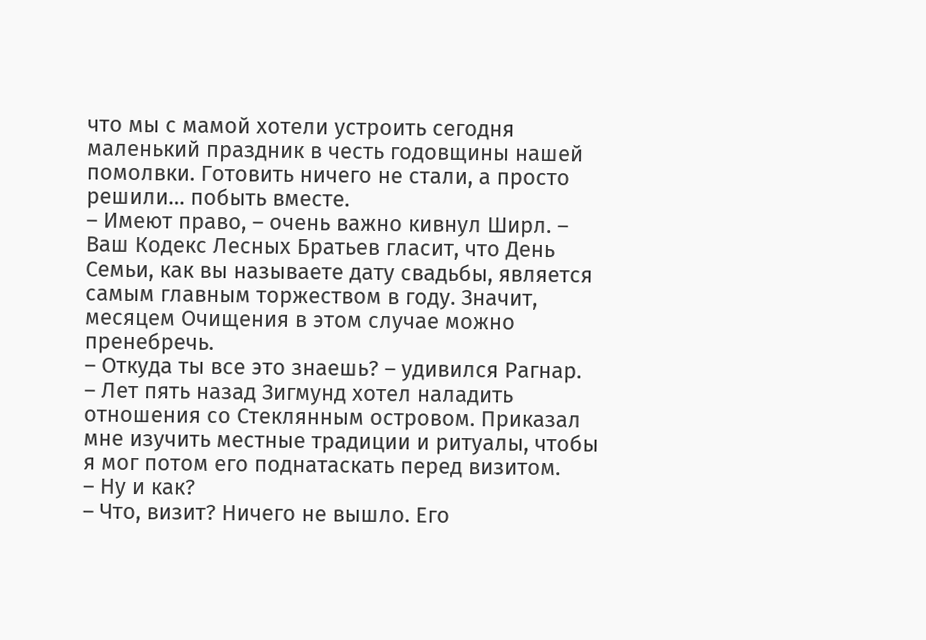что мы с мамой хотели устроить сегодня маленький праздник в честь годовщины нашей помолвки. Готовить ничего не стали, а просто решили… побыть вместе.
– Имеют право, – очень важно кивнул Ширл. – Ваш Кодекс Лесных Братьев гласит, что День Семьи, как вы называете дату свадьбы, является самым главным торжеством в году. Значит, месяцем Очищения в этом случае можно пренебречь.
– Откуда ты все это знаешь? – удивился Рагнар.
– Лет пять назад Зигмунд хотел наладить отношения со Стеклянным островом. Приказал мне изучить местные традиции и ритуалы, чтобы я мог потом его поднатаскать перед визитом.
– Ну и как?
– Что, визит? Ничего не вышло. Его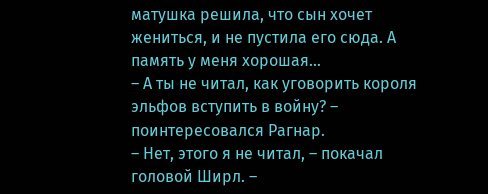матушка решила, что сын хочет жениться, и не пустила его сюда. А память у меня хорошая…
– А ты не читал, как уговорить короля эльфов вступить в войну? – поинтересовался Рагнар.
– Нет, этого я не читал, – покачал головой Ширл. –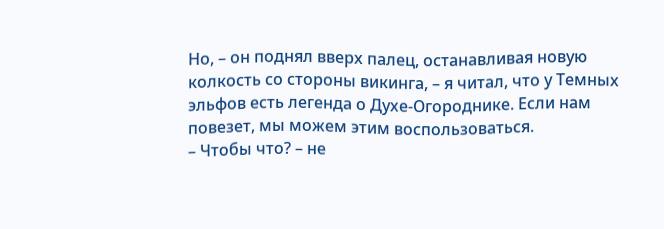Но, – он поднял вверх палец, останавливая новую колкость со стороны викинга, – я читал, что у Темных эльфов есть легенда о Духе-Огороднике. Если нам повезет, мы можем этим воспользоваться.
– Чтобы что? – не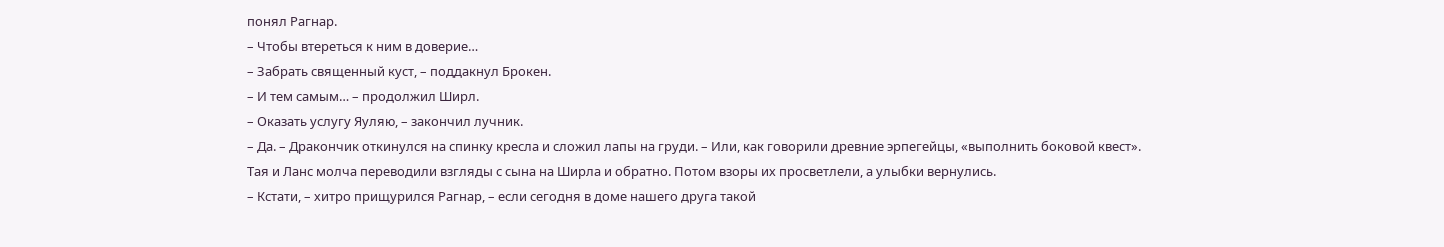понял Рагнар.
– Чтобы втереться к ним в доверие…
– Забрать священный куст, – поддакнул Брокен.
– И тем самым… – продолжил Ширл.
– Оказать услугу Яуляю, – закончил лучник.
– Да. – Дракончик откинулся на спинку кресла и сложил лапы на груди. – Или, как говорили древние эрпегейцы, «выполнить боковой квест».
Тая и Ланс молча переводили взгляды с сына на Ширла и обратно. Потом взоры их просветлели, а улыбки вернулись.
– Кстати, – хитро прищурился Рагнар, – если сегодня в доме нашего друга такой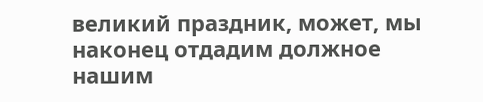великий праздник, может, мы наконец отдадим должное нашим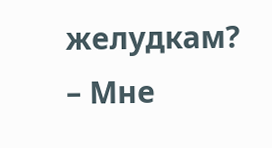желудкам?
– Мне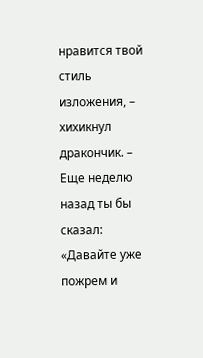нравится твой стиль изложения, – хихикнул дракончик. – Еще неделю назад ты бы сказал: «Давайте уже пожрем и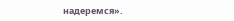надеремся».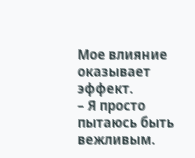Мое влияние оказывает эффект.
– Я просто пытаюсь быть вежливым.